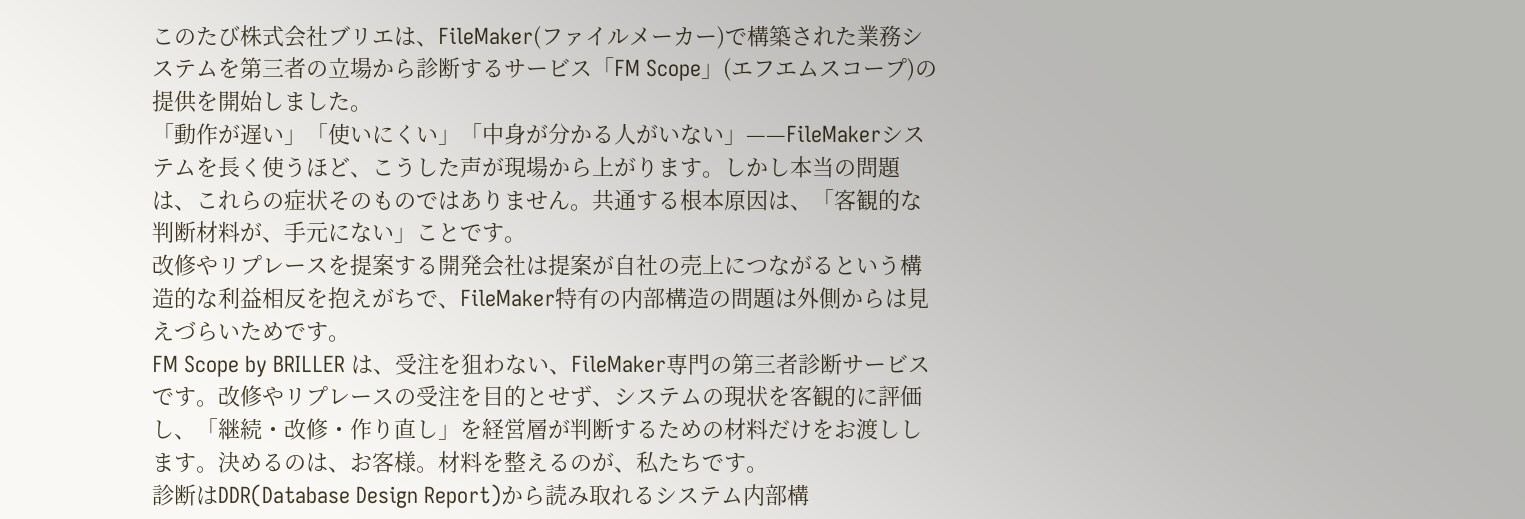このたび株式会社ブリエは、FileMaker(ファイルメーカー)で構築された業務システムを第三者の立場から診断するサービス「FM Scope」(エフエムスコープ)の提供を開始しました。
「動作が遅い」「使いにくい」「中身が分かる人がいない」——FileMakerシステムを長く使うほど、こうした声が現場から上がります。しかし本当の問題は、これらの症状そのものではありません。共通する根本原因は、「客観的な判断材料が、手元にない」ことです。
改修やリプレースを提案する開発会社は提案が自社の売上につながるという構造的な利益相反を抱えがちで、FileMaker特有の内部構造の問題は外側からは見えづらいためです。
FM Scope by BRILLER は、受注を狙わない、FileMaker専門の第三者診断サービスです。改修やリプレースの受注を目的とせず、システムの現状を客観的に評価し、「継続・改修・作り直し」を経営層が判断するための材料だけをお渡しします。決めるのは、お客様。材料を整えるのが、私たちです。
診断はDDR(Database Design Report)から読み取れるシステム内部構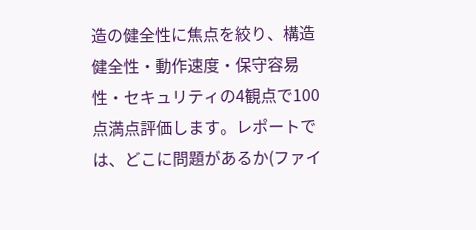造の健全性に焦点を絞り、構造健全性・動作速度・保守容易性・セキュリティの4観点で100点満点評価します。レポートでは、どこに問題があるか(ファイ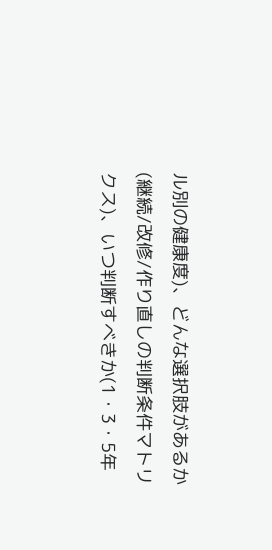ル別の健康度)、どんな選択肢があるか(継続/改修/作り直しの判断条件マトリクス)、いつ判断すべきか(1・3・5年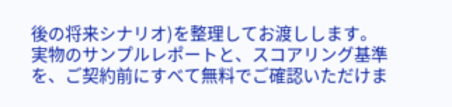後の将来シナリオ)を整理してお渡しします。
実物のサンプルレポートと、スコアリング基準を、ご契約前にすべて無料でご確認いただけま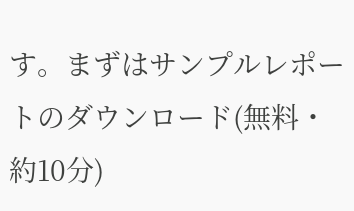す。まずはサンプルレポートのダウンロード(無料・約10分)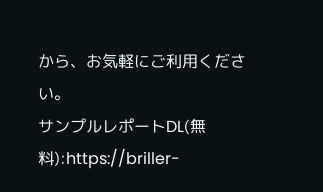から、お気軽にご利用ください。
サンプルレポートDL(無料):https://briller-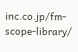inc.co.jp/fm-scope-library/